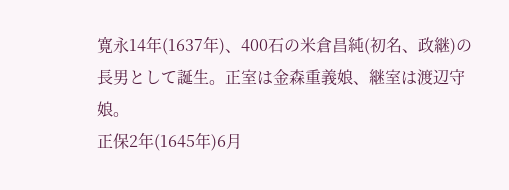寛永14年(1637年)、400石の米倉昌純(初名、政継)の長男として誕生。正室は金森重義娘、継室は渡辺守娘。
正保2年(1645年)6月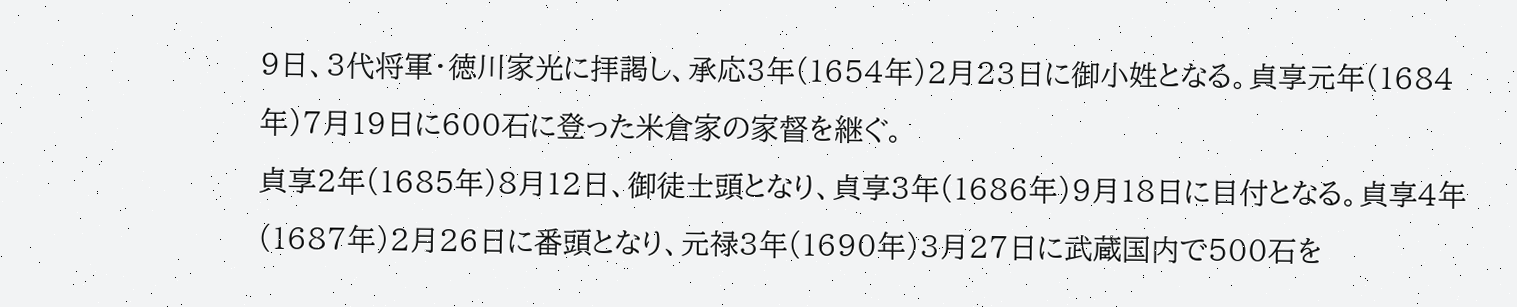9日、3代将軍・徳川家光に拝謁し、承応3年(1654年)2月23日に御小姓となる。貞享元年(1684年)7月19日に600石に登った米倉家の家督を継ぐ。
貞享2年(1685年)8月12日、御徒士頭となり、貞享3年(1686年)9月18日に目付となる。貞享4年(1687年)2月26日に番頭となり、元禄3年(1690年)3月27日に武蔵国内で500石を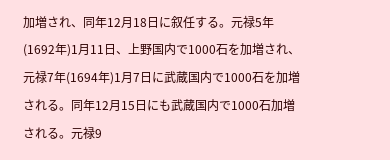加増され、同年12月18日に叙任する。元禄5年(1692年)1月11日、上野国内で1000石を加増され、元禄7年(1694年)1月7日に武蔵国内で1000石を加増される。同年12月15日にも武蔵国内で1000石加増される。元禄9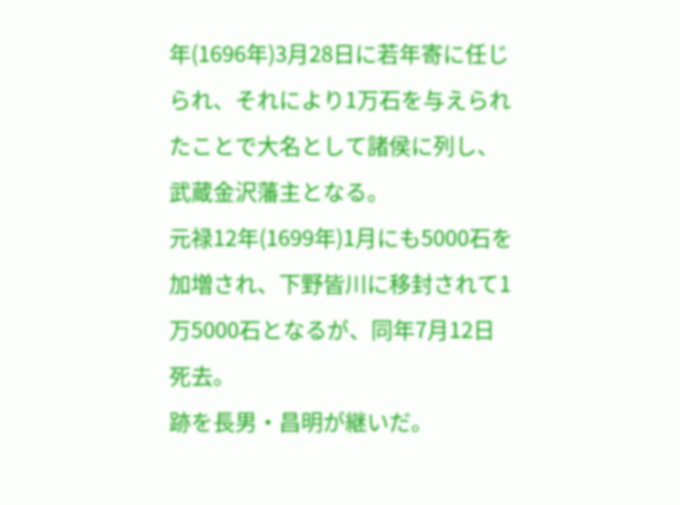年(1696年)3月28日に若年寄に任じられ、それにより1万石を与えられたことで大名として諸侯に列し、武蔵金沢藩主となる。
元禄12年(1699年)1月にも5000石を加増され、下野皆川に移封されて1万5000石となるが、同年7月12日死去。
跡を長男・昌明が継いだ。